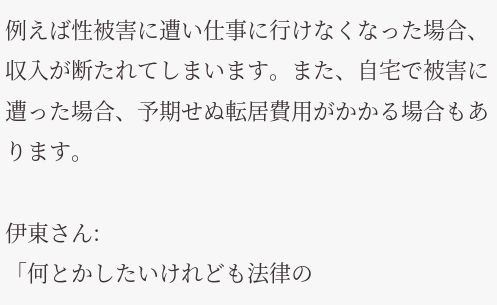例えば性被害に遭い仕事に行けなくなった場合、収入が断たれてしまいます。また、自宅で被害に遭った場合、予期せぬ転居費用がかかる場合もあります。

伊東さん:
「何とかしたいけれども法律の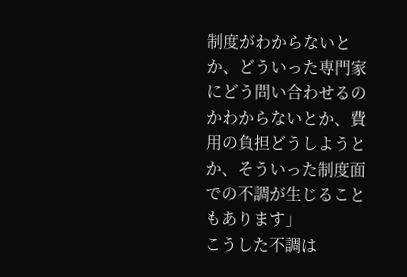制度がわからないとか、どういった専門家にどう問い合わせるのかわからないとか、費用の負担どうしようとか、そういった制度面での不調が生じることもあります」
こうした不調は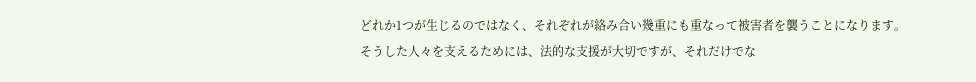どれか1つが生じるのではなく、それぞれが絡み合い幾重にも重なって被害者を襲うことになります。
そうした人々を支えるためには、法的な支援が大切ですが、それだけでな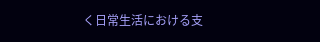く日常生活における支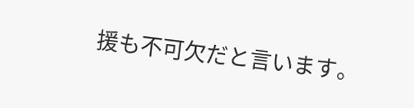援も不可欠だと言います。